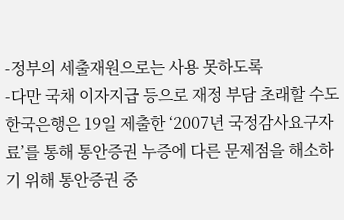-정부의 세출재원으로는 사용 못하도록
-다만 국채 이자지급 등으로 재정 부담 초래할 수도
한국은행은 19일 제출한 ‘2007년 국정감사요구자료’를 통해 통안증권 누증에 다른 문제점을 해소하기 위해 통안증권 중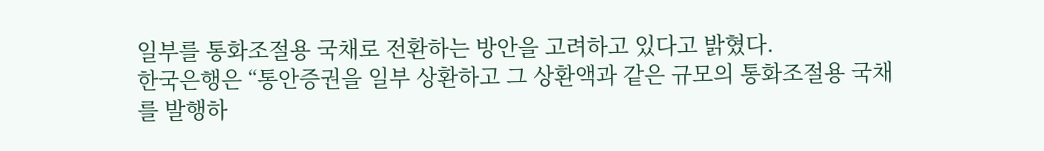일부를 통화조절용 국채로 전환하는 방안을 고려하고 있다고 밝혔다.
한국은행은 “통안증권을 일부 상환하고 그 상환액과 같은 규모의 통화조절용 국채를 발행하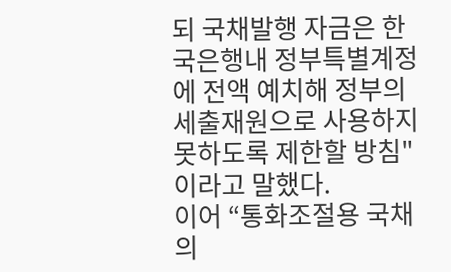되 국채발행 자금은 한국은행내 정부특별계정에 전액 예치해 정부의 세출재원으로 사용하지 못하도록 제한할 방침"이라고 말했다.
이어 “통화조절용 국채의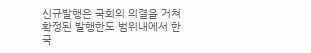신규발행은 국회의 의결을 거쳐 확정된 발행한도 범위내에서 한국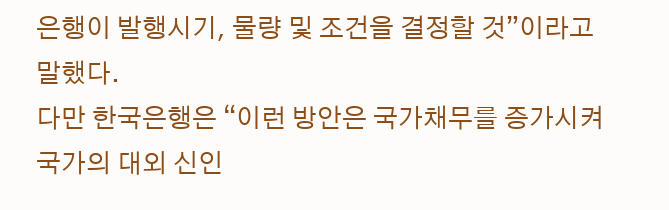은행이 발행시기, 물량 및 조건을 결정할 것”이라고 말했다.
다만 한국은행은 “이런 방안은 국가채무를 증가시켜 국가의 대외 신인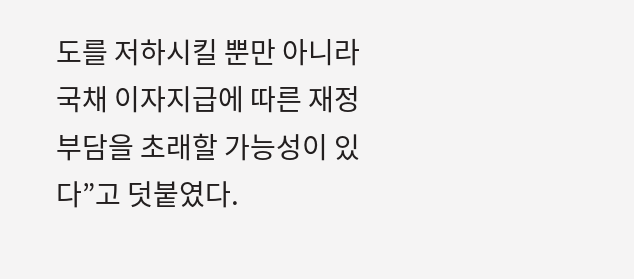도를 저하시킬 뿐만 아니라 국채 이자지급에 따른 재정 부담을 초래할 가능성이 있다”고 덧붙였다.